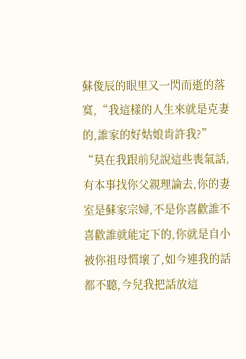蘇俊辰的眼里又一閃而逝的落寞,“我這樣的人生來就是克妻的,誰家的好姑娘肯許我?”
“莫在我跟前兒說這些喪氣話,有本事找你父親理論去,你的妻室是蘇家宗婦,不是你喜歡誰不喜歡誰就能定下的,你就是自小被你祖母慣壞了,如今連我的話都不聽,今兒我把話放這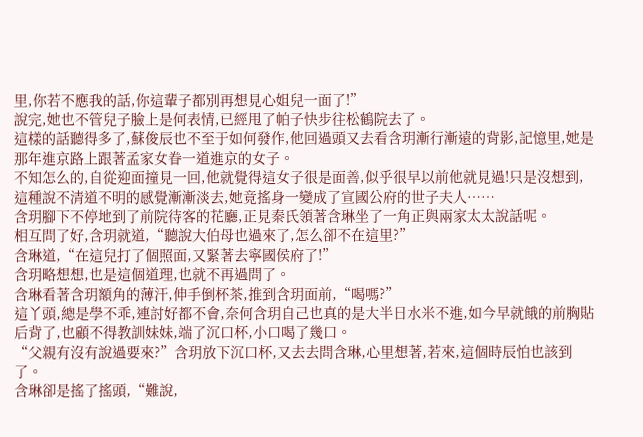里,你若不應我的話,你這輩子都別再想見心姐兒一面了!”
說完,她也不管兒子臉上是何表情,已經甩了帕子快步往松鶴院去了。
這樣的話聽得多了,蘇俊辰也不至于如何發作,他回過頭又去看含玥漸行漸遠的背影,記憶里,她是那年進京路上跟著孟家女眷一道進京的女子。
不知怎么的,自從迎面撞見一回,他就覺得這女子很是面善,似乎很早以前他就見過!只是沒想到,這種說不清道不明的感覺漸漸淡去,她竟搖身一變成了宣國公府的世子夫人……
含玥腳下不停地到了前院待客的花廳,正見秦氏領著含琳坐了一角正與兩家太太說話呢。
相互問了好,含玥就道,“聽說大伯母也過來了,怎么卻不在這里?”
含琳道,“在這兒打了個照面,又緊著去寧國侯府了!”
含玥略想想,也是這個道理,也就不再過問了。
含琳看著含玥額角的薄汗,伸手倒杯茶,推到含玥面前,“喝嗎?”
這丫頭,總是學不乖,連討好都不會,奈何含玥自己也真的是大半日水米不進,如今早就餓的前胸貼后背了,也顧不得教訓妹妹,端了沉口杯,小口喝了幾口。
“父親有沒有說過要來?”含玥放下沉口杯,又去去問含琳,心里想著,若來,這個時辰怕也該到了。
含琳卻是搖了搖頭,“難說,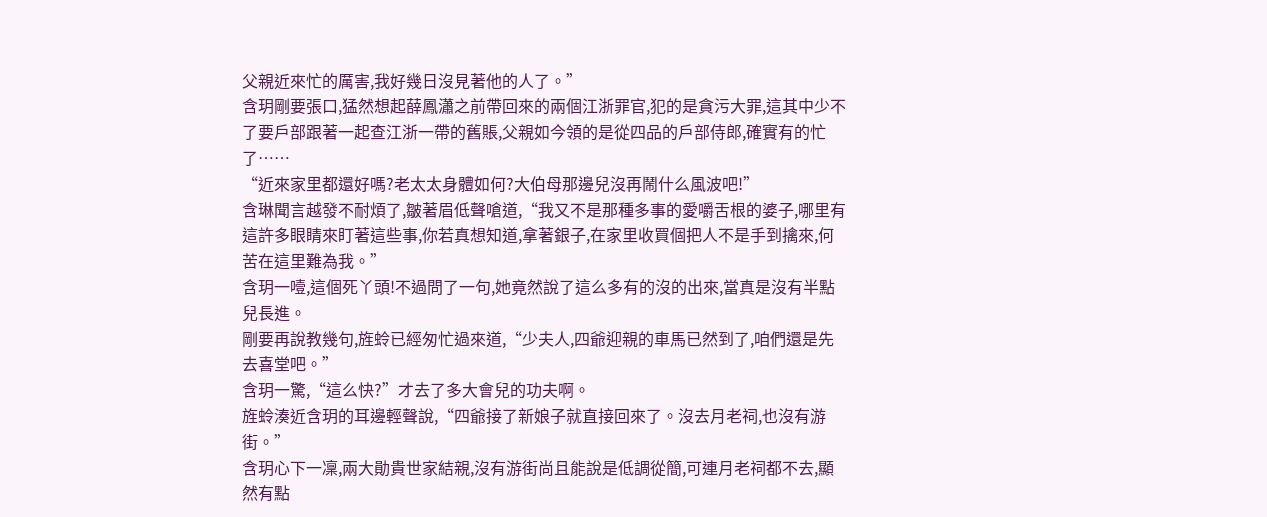父親近來忙的厲害,我好幾日沒見著他的人了。”
含玥剛要張口,猛然想起薛鳳瀟之前帶回來的兩個江浙罪官,犯的是貪污大罪,這其中少不了要戶部跟著一起查江浙一帶的舊賬,父親如今領的是從四品的戶部侍郎,確實有的忙了……
“近來家里都還好嗎?老太太身體如何?大伯母那邊兒沒再鬧什么風波吧!”
含琳聞言越發不耐煩了,皺著眉低聲嗆道,“我又不是那種多事的愛嚼舌根的婆子,哪里有這許多眼睛來盯著這些事,你若真想知道,拿著銀子,在家里收買個把人不是手到擒來,何苦在這里難為我。”
含玥一噎,這個死丫頭!不過問了一句,她竟然說了這么多有的沒的出來,當真是沒有半點兒長進。
剛要再說教幾句,旌蛉已經匆忙過來道,“少夫人,四爺迎親的車馬已然到了,咱們還是先去喜堂吧。”
含玥一驚,“這么快?”才去了多大會兒的功夫啊。
旌蛉湊近含玥的耳邊輕聲說,“四爺接了新娘子就直接回來了。沒去月老祠,也沒有游街。”
含玥心下一凜,兩大勛貴世家結親,沒有游街尚且能說是低調從簡,可連月老祠都不去,顯然有點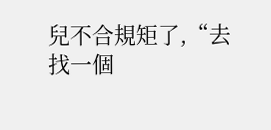兒不合規矩了,“去找一個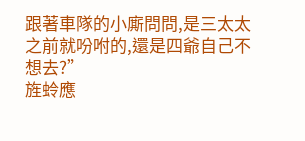跟著車隊的小廝問問,是三太太之前就吩咐的,還是四爺自己不想去?”
旌蛉應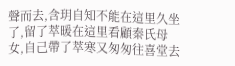聲而去,含玥自知不能在這里久坐了,留了萃暖在這里看顧秦氏母女,自己帶了萃寒又匆匆往喜堂去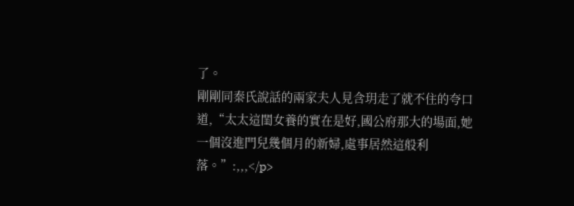了。
剛剛同秦氏說話的兩家夫人見含玥走了就不住的夸口道,“太太這閨女養的實在是好,國公府那大的場面,她一個沒進門兒幾個月的新婦,處事居然這般利落。”:,,,</p>